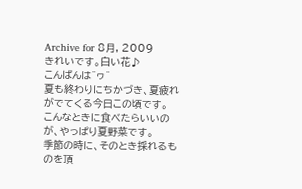Archive for 8月, 2009
きれいです。白い花♪
こんばんは^ヮ^
夏も終わりにちかづき、夏疲れがでてくる今日この頃です。
こんなときに食べたらいいのが、やっぱり夏野菜です。
季節の時に、そのとき採れるものを頂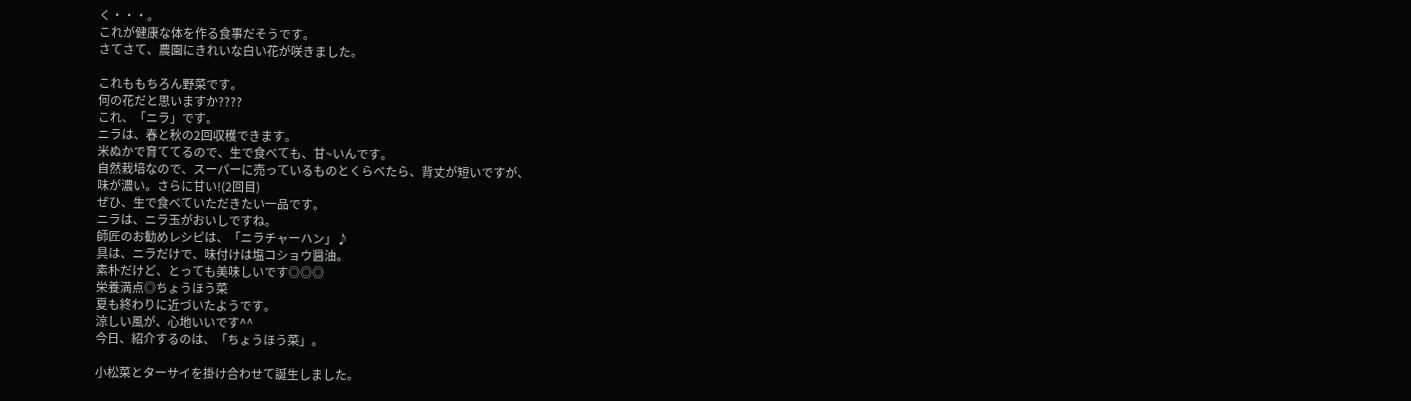く・・・。
これが健康な体を作る食事だそうです。
さてさて、農園にきれいな白い花が咲きました。

これももちろん野菜です。
何の花だと思いますか????
これ、「ニラ」です。
ニラは、春と秋の2回収穫できます。
米ぬかで育ててるので、生で食べても、甘~いんです。
自然栽培なので、スーパーに売っているものとくらべたら、背丈が短いですが、
味が濃い。さらに甘い!(2回目)
ぜひ、生で食べていただきたい一品です。
ニラは、ニラ玉がおいしですね。
師匠のお勧めレシピは、「ニラチャーハン」♪
具は、ニラだけで、味付けは塩コショウ醤油。
素朴だけど、とっても美味しいです◎◎◎
栄養満点◎ちょうほう菜
夏も終わりに近づいたようです。
涼しい風が、心地いいです^^
今日、紹介するのは、「ちょうほう菜」。

小松菜とターサイを掛け合わせて誕生しました。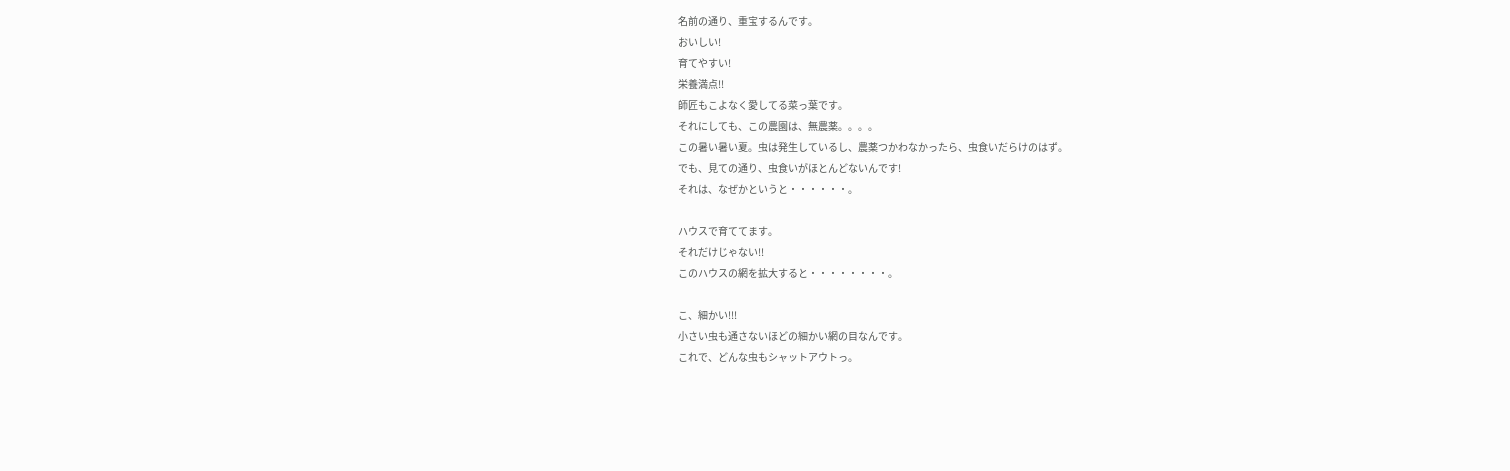名前の通り、重宝するんです。
おいしい!
育てやすい!
栄養満点!!
師匠もこよなく愛してる菜っ葉です。
それにしても、この農園は、無農薬。。。。
この暑い暑い夏。虫は発生しているし、農薬つかわなかったら、虫食いだらけのはず。
でも、見ての通り、虫食いがほとんどないんです!
それは、なぜかというと・・・・・・。

ハウスで育ててます。
それだけじゃない!!
このハウスの網を拡大すると・・・・・・・・。

こ、細かい!!!
小さい虫も通さないほどの細かい網の目なんです。
これで、どんな虫もシャットアウトっ。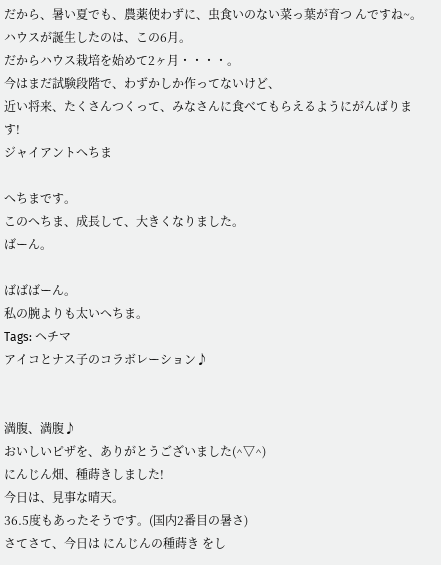だから、暑い夏でも、農薬使わずに、虫食いのない菜っ葉が育つ んですね~。
ハウスが誕生したのは、この6月。
だからハウス栽培を始めて2ヶ月・・・・。
今はまだ試験段階で、わずかしか作ってないけど、
近い将来、たくさんつくって、みなさんに食べてもらえるようにがんばります!
ジャイアントへちま

へちまです。
このへちま、成長して、大きくなりました。
ばーん。

ばばばーん。
私の腕よりも太いへちま。
Tags: ヘチマ
アイコとナス子のコラボレーション♪


満腹、満腹♪
おいしいピザを、ありがとうございました(^▽^)
にんじん畑、種蒔きしました!
今日は、見事な晴天。
36.5度もあったそうです。(国内2番目の暑さ)
さてさて、今日は にんじんの種蒔き をし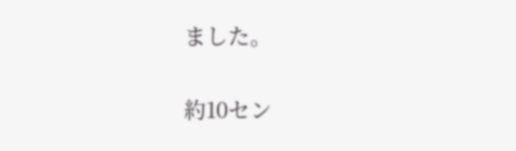ました。

約10セン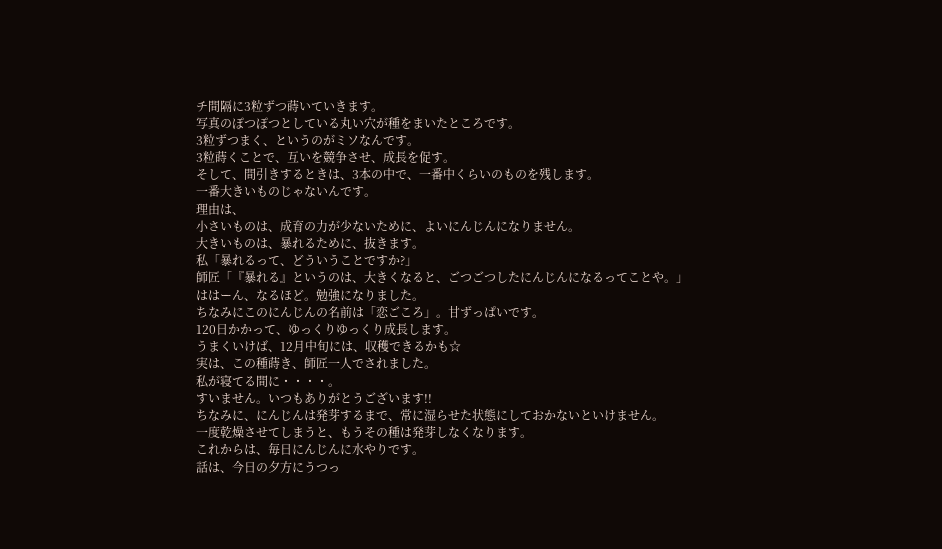チ間隔に3粒ずつ蒔いていきます。
写真のぽつぽつとしている丸い穴が種をまいたところです。
3粒ずつまく、というのがミソなんです。
3粒蒔くことで、互いを競争させ、成長を促す。
そして、間引きするときは、3本の中で、一番中くらいのものを残します。
一番大きいものじゃないんです。
理由は、
小さいものは、成育の力が少ないために、よいにんじんになりません。
大きいものは、暴れるために、抜きます。
私「暴れるって、どういうことですか?」
師匠「『暴れる』というのは、大きくなると、ごつごつしたにんじんになるってことや。」
ははーん、なるほど。勉強になりました。
ちなみにこのにんじんの名前は「恋ごころ」。甘ずっぱいです。
120日かかって、ゆっくりゆっくり成長します。
うまくいけば、12月中旬には、収穫できるかも☆
実は、この種蒔き、師匠一人でされました。
私が寝てる間に・・・・。
すいません。いつもありがとうございます!!
ちなみに、にんじんは発芽するまで、常に湿らせた状態にしておかないといけません。
一度乾燥させてしまうと、もうその種は発芽しなくなります。
これからは、毎日にんじんに水やりです。
話は、今日の夕方にうつっ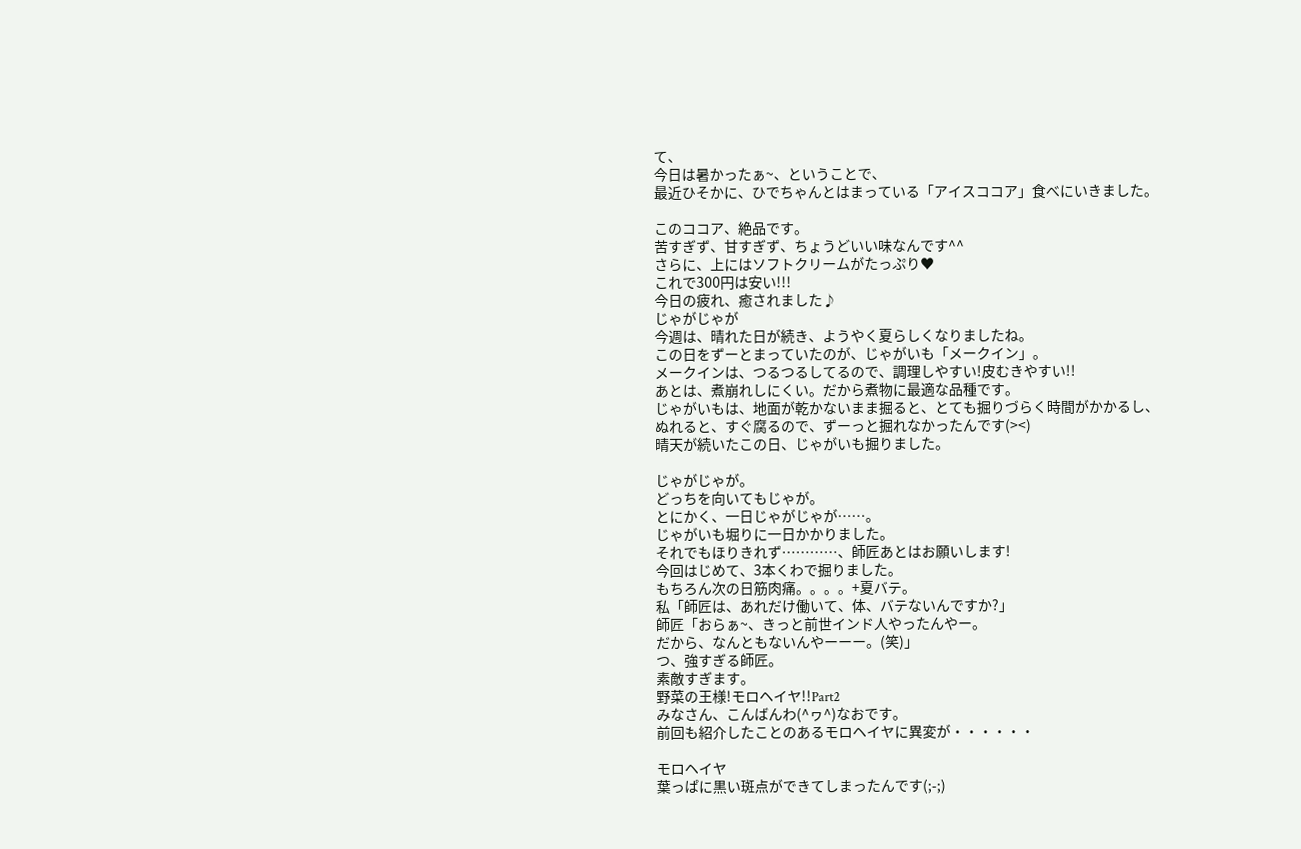て、
今日は暑かったぁ~、ということで、
最近ひそかに、ひでちゃんとはまっている「アイスココア」食べにいきました。

このココア、絶品です。
苦すぎず、甘すぎず、ちょうどいい味なんです^^
さらに、上にはソフトクリームがたっぷり♥
これで300円は安い!!!
今日の疲れ、癒されました♪
じゃがじゃが
今週は、晴れた日が続き、ようやく夏らしくなりましたね。
この日をずーとまっていたのが、じゃがいも「メークイン」。
メークインは、つるつるしてるので、調理しやすい!皮むきやすい!!
あとは、煮崩れしにくい。だから煮物に最適な品種です。
じゃがいもは、地面が乾かないまま掘ると、とても掘りづらく時間がかかるし、
ぬれると、すぐ腐るので、ずーっと掘れなかったんです(><)
晴天が続いたこの日、じゃがいも掘りました。

じゃがじゃが。
どっちを向いてもじゃが。
とにかく、一日じゃがじゃが……。
じゃがいも堀りに一日かかりました。
それでもほりきれず…………、師匠あとはお願いします!
今回はじめて、3本くわで掘りました。
もちろん次の日筋肉痛。。。。+夏バテ。
私「師匠は、あれだけ働いて、体、バテないんですか?」
師匠「おらぁ~、きっと前世インド人やったんやー。
だから、なんともないんやーーー。(笑)」
つ、強すぎる師匠。
素敵すぎます。
野菜の王様!モロヘイヤ!!Part2
みなさん、こんばんわ(^ヮ^)なおです。
前回も紹介したことのあるモロヘイヤに異変が・・・・・・

モロヘイヤ
葉っぱに黒い斑点ができてしまったんです(;-;)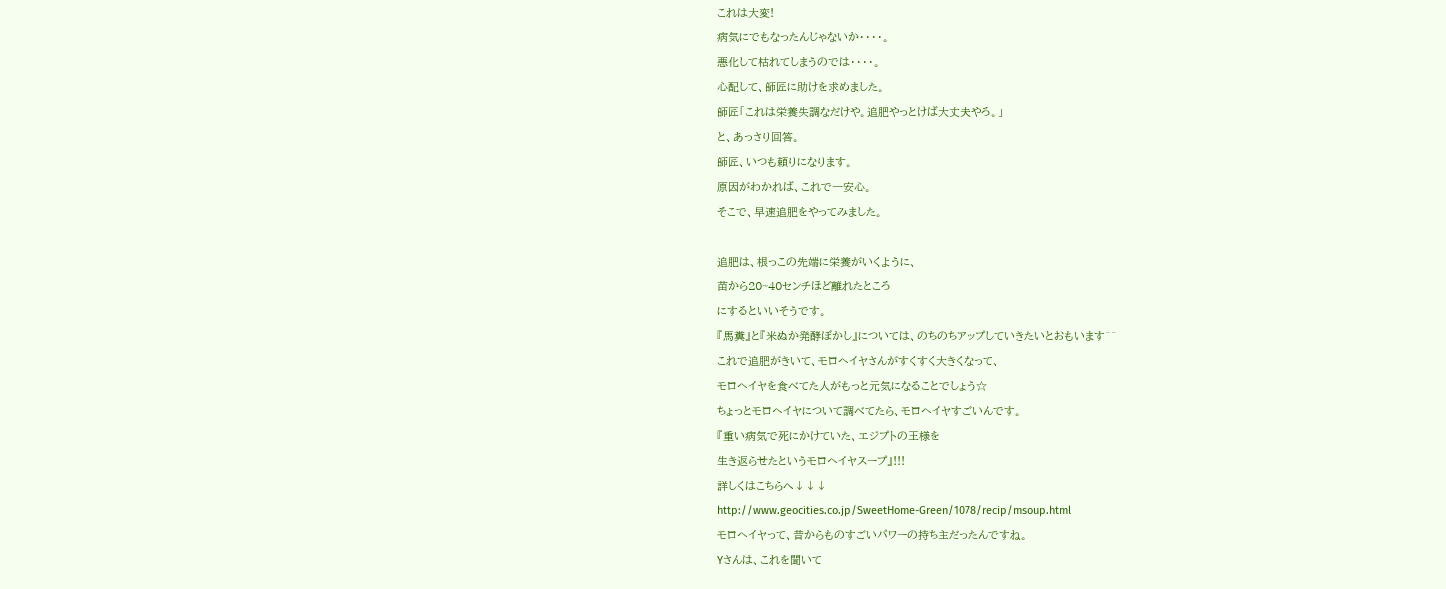これは大変!
病気にでもなったんじゃないか・・・・。
悪化して枯れてしまうのでは・・・・。
心配して、師匠に助けを求めました。
師匠「これは栄養失調なだけや。追肥やっとけば大丈夫やろ。」
と、あっさり回答。
師匠、いつも頼りになります。
原因がわかれば、これで一安心。
そこで、早速追肥をやってみました。

追肥は、根っこの先端に栄養がいくように、
苗から20~40センチほど離れたところ
にするといいそうです。
『馬糞』と『米ぬか発酵ぼかし』については、のちのちアップしていきたいとおもいます^^
これで追肥がきいて、モロヘイヤさんがすくすく大きくなって、
モロヘイヤを食べてた人がもっと元気になることでしょう☆
ちょっとモロヘイヤについて調べてたら、モロヘイヤすごいんです。
『重い病気で死にかけていた、エジプトの王様を
生き返らせたというモロヘイヤスープ』!!!
詳しくはこちらへ↓↓↓
http://www.geocities.co.jp/SweetHome-Green/1078/recip/msoup.html
モロヘイヤって、昔からものすごいパワーの持ち主だったんですね。
Yさんは、これを聞いて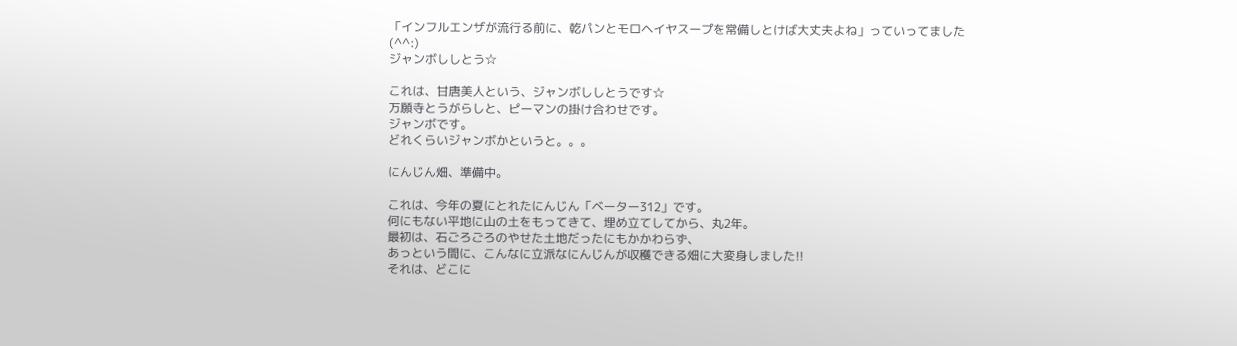「インフルエンザが流行る前に、乾パンとモロヘイヤスープを常備しとけば大丈夫よね」っていってました(^^:)
ジャンボししとう☆

これは、甘唐美人という、ジャンボししとうです☆
万願寺とうがらしと、ピーマンの掛け合わせです。
ジャンボです。
どれくらいジャンボかというと。。。

にんじん畑、準備中。

これは、今年の夏にとれたにんじん「ベーター312」です。
何にもない平地に山の土をもってきて、埋め立てしてから、丸2年。
最初は、石ごろごろのやせた土地だったにもかかわらず、
あっという間に、こんなに立派なにんじんが収穫できる畑に大変身しました!!
それは、どこに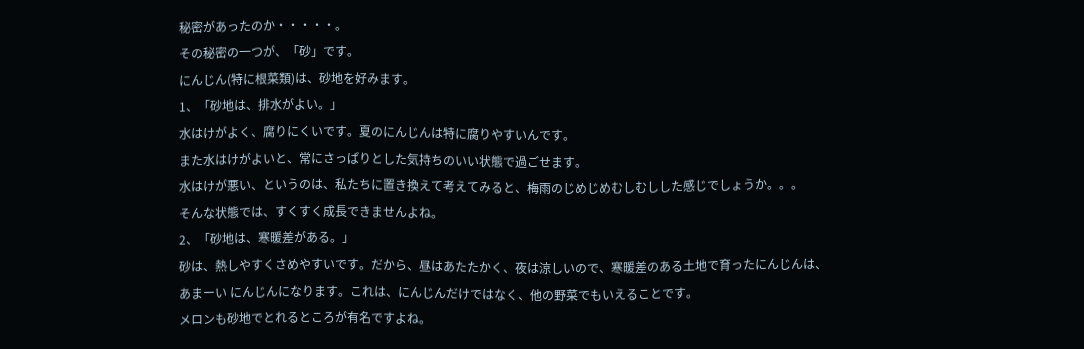秘密があったのか・・・・・。
その秘密の一つが、「砂」です。
にんじん(特に根菜類)は、砂地を好みます。
1、「砂地は、排水がよい。」
水はけがよく、腐りにくいです。夏のにんじんは特に腐りやすいんです。
また水はけがよいと、常にさっぱりとした気持ちのいい状態で過ごせます。
水はけが悪い、というのは、私たちに置き換えて考えてみると、梅雨のじめじめむしむしした感じでしょうか。。。
そんな状態では、すくすく成長できませんよね。
2、「砂地は、寒暖差がある。」
砂は、熱しやすくさめやすいです。だから、昼はあたたかく、夜は涼しいので、寒暖差のある土地で育ったにんじんは、
あまーい にんじんになります。これは、にんじんだけではなく、他の野菜でもいえることです。
メロンも砂地でとれるところが有名ですよね。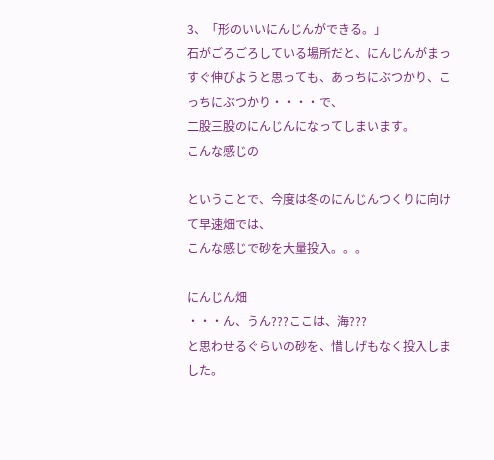3、「形のいいにんじんができる。」
石がごろごろしている場所だと、にんじんがまっすぐ伸びようと思っても、あっちにぶつかり、こっちにぶつかり・・・・で、
二股三股のにんじんになってしまいます。
こんな感じの

ということで、今度は冬のにんじんつくりに向けて早速畑では、
こんな感じで砂を大量投入。。。

にんじん畑
・・・ん、うん???ここは、海???
と思わせるぐらいの砂を、惜しげもなく投入しました。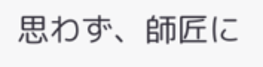思わず、師匠に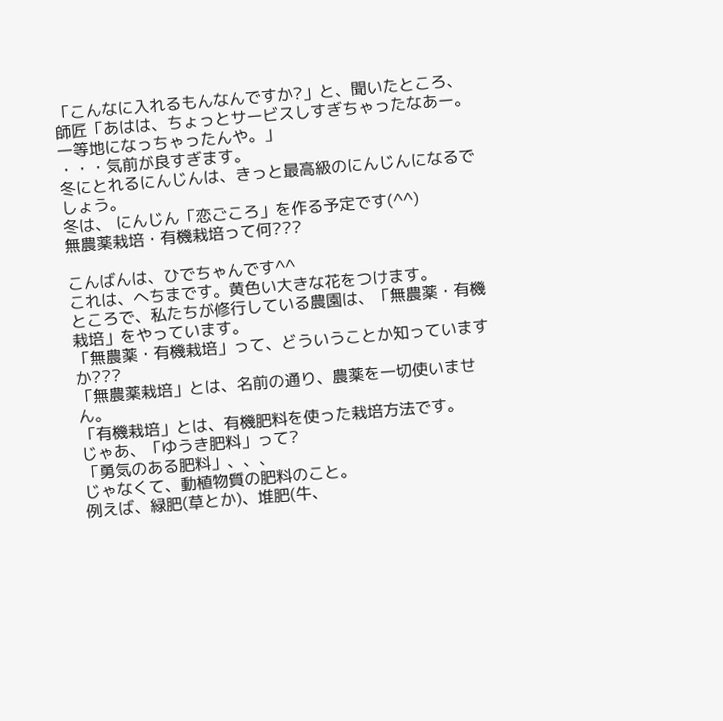「こんなに入れるもんなんですか?」と、聞いたところ、
師匠「あはは、ちょっとサービスしすぎちゃったなあー。一等地になっちゃったんや。」
・・・気前が良すぎます。
冬にとれるにんじんは、きっと最高級のにんじんになるでしょう。
冬は、 にんじん「恋ごころ」を作る予定です(^^)
無農薬栽培・有機栽培って何???

こんばんは、ひでちゃんです^^
これは、へちまです。黄色い大きな花をつけます。
ところで、私たちが修行している農園は、「無農薬・有機栽培」をやっています。
「無農薬・有機栽培」って、どういうことか知っていますか???
「無農薬栽培」とは、名前の通り、農薬を一切使いません。
「有機栽培」とは、有機肥料を使った栽培方法です。
じゃあ、「ゆうき肥料」って?
「勇気のある肥料」、、、
じゃなくて、動植物質の肥料のこと。
例えば、緑肥(草とか)、堆肥(牛、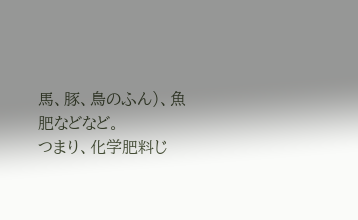馬、豚、鳥のふん)、魚肥などなど。
つまり、化学肥料じ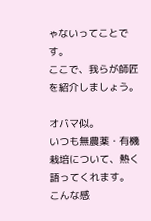ゃないってことです。
ここで、我らが師匠を紹介しましょう。

オバマ似。
いつも無農薬・有機栽培について、熱く語ってくれます。
こんな感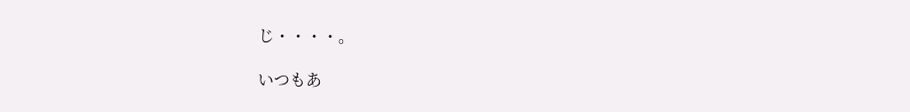じ・・・・。

いつもあ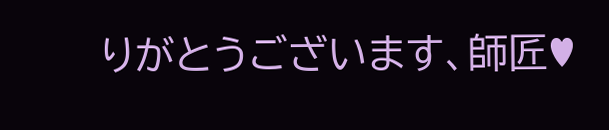りがとうございます、師匠♥